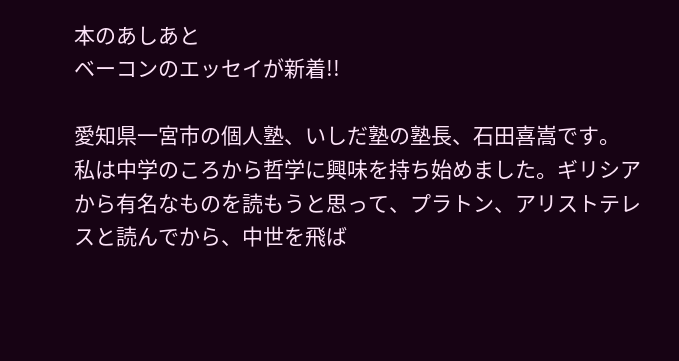本のあしあと
ベーコンのエッセイが新着!!

愛知県一宮市の個人塾、いしだ塾の塾長、石田喜嵩です。 私は中学のころから哲学に興味を持ち始めました。ギリシアから有名なものを読もうと思って、プラトン、アリストテレスと読んでから、中世を飛ば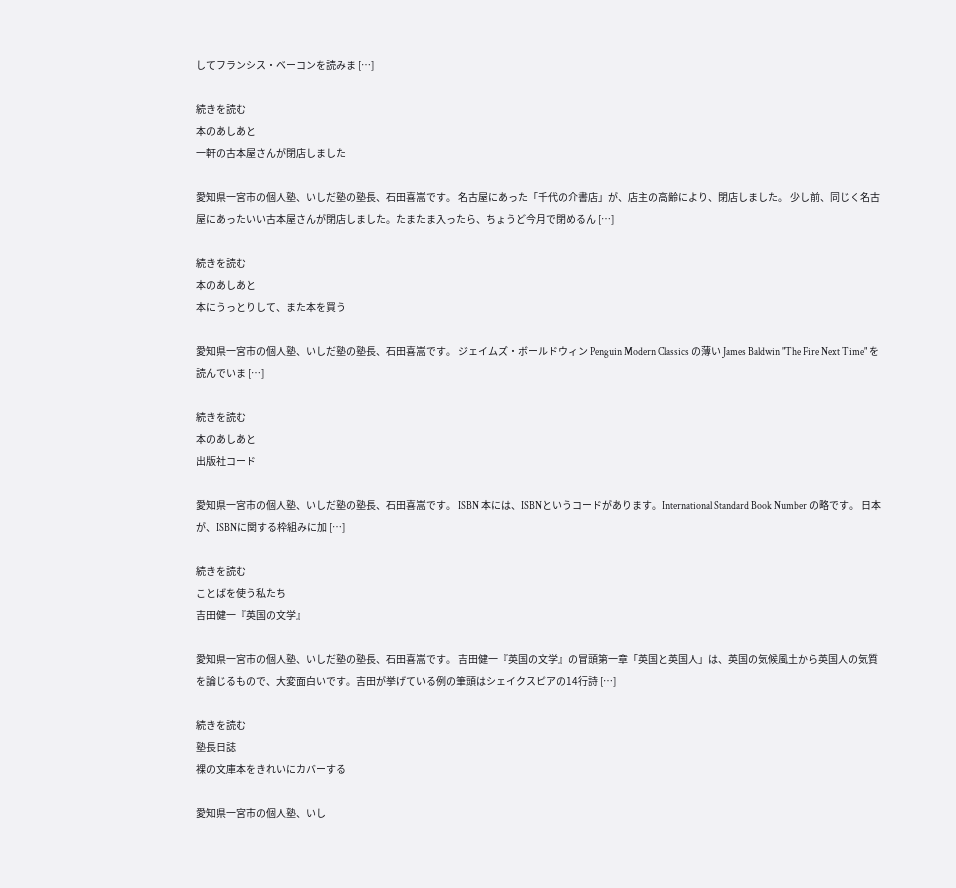してフランシス・ベーコンを読みま […]

続きを読む
本のあしあと
一軒の古本屋さんが閉店しました

愛知県一宮市の個人塾、いしだ塾の塾長、石田喜嵩です。 名古屋にあった「千代の介書店」が、店主の高齢により、閉店しました。 少し前、同じく名古屋にあったいい古本屋さんが閉店しました。たまたま入ったら、ちょうど今月で閉めるん […]

続きを読む
本のあしあと
本にうっとりして、また本を買う

愛知県一宮市の個人塾、いしだ塾の塾長、石田喜嵩です。 ジェイムズ・ボールドウィン Penguin Modern Classics の薄い James Baldwin "The Fire Next Time" を読んでいま […]

続きを読む
本のあしあと
出版社コード

愛知県一宮市の個人塾、いしだ塾の塾長、石田喜嵩です。 ISBN 本には、ISBNというコードがあります。International Standard Book Number の略です。 日本が、ISBNに関する枠組みに加 […]

続きを読む
ことばを使う私たち
吉田健一『英国の文学』

愛知県一宮市の個人塾、いしだ塾の塾長、石田喜嵩です。 吉田健一『英国の文学』の冒頭第一章「英国と英国人」は、英国の気候風土から英国人の気質を論じるもので、大変面白いです。吉田が挙げている例の筆頭はシェイクスピアの14行詩 […]

続きを読む
塾長日誌
裸の文庫本をきれいにカバーする

愛知県一宮市の個人塾、いし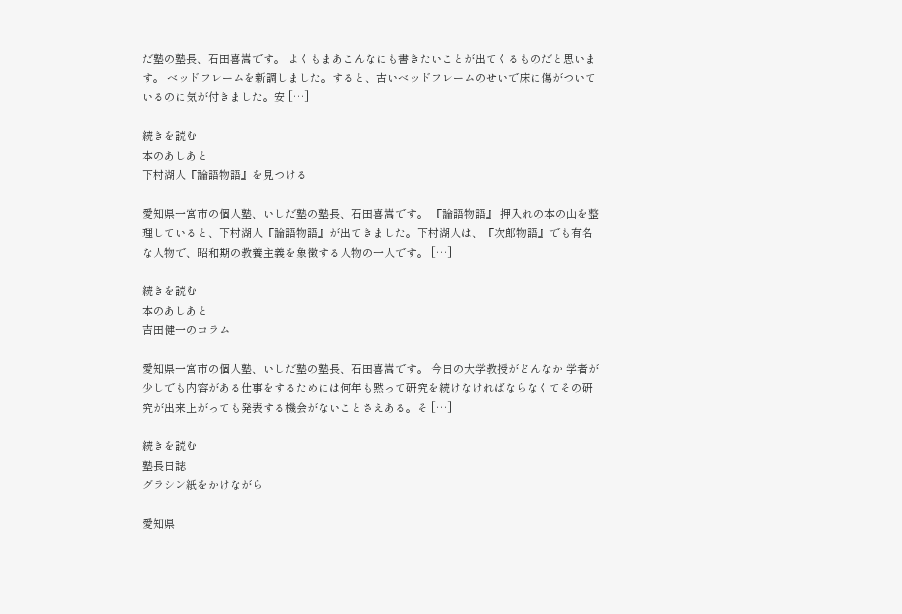だ塾の塾長、石田喜嵩です。 よくもまあこんなにも書きたいことが出てくるものだと思います。 ベッドフレームを新調しました。すると、古いベッドフレームのせいで床に傷がついているのに気が付きました。安 […]

続きを読む
本のあしあと
下村湖人『論語物語』を見つける

愛知県一宮市の個人塾、いしだ塾の塾長、石田喜嵩です。 『論語物語』 押入れの本の山を整理していると、下村湖人『論語物語』が出てきました。下村湖人は、『次郎物語』でも有名な人物で、昭和期の教養主義を象徴する人物の一人です。 […]

続きを読む
本のあしあと
吉田健一のコラム

愛知県一宮市の個人塾、いしだ塾の塾長、石田喜嵩です。 今日の大学教授がどんなか 学者が少しでも内容がある仕事をするためには何年も黙って研究を続けなければならなくてその研究が出来上がっても発表する機会がないことさえある。そ […]

続きを読む
塾長日誌
グラシン紙をかけながら

愛知県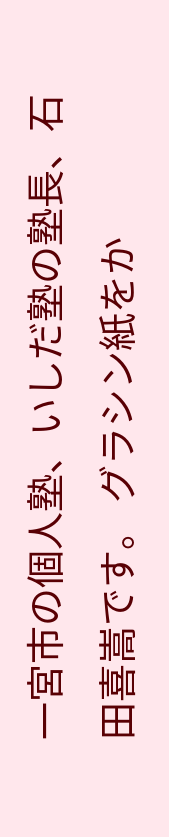一宮市の個人塾、いしだ塾の塾長、石田喜嵩です。 グラシン紙をか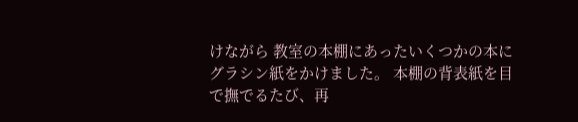けながら 教室の本棚にあったいくつかの本にグラシン紙をかけました。 本棚の背表紙を目で撫でるたび、再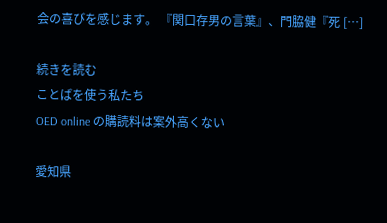会の喜びを感じます。 『関口存男の言葉』、門脇健『死 […]

続きを読む
ことばを使う私たち
OED online の購読料は案外高くない

愛知県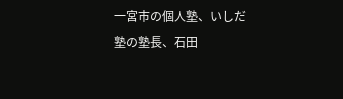一宮市の個人塾、いしだ塾の塾長、石田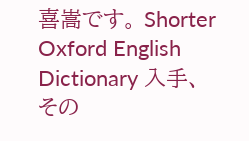喜嵩です。 Shorter Oxford English Dictionary 入手、その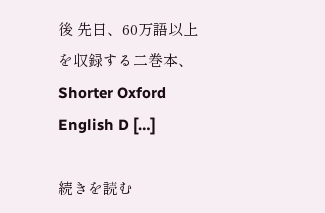後 先日、60万語以上を収録する二巻本、Shorter Oxford English D […]

続きを読む